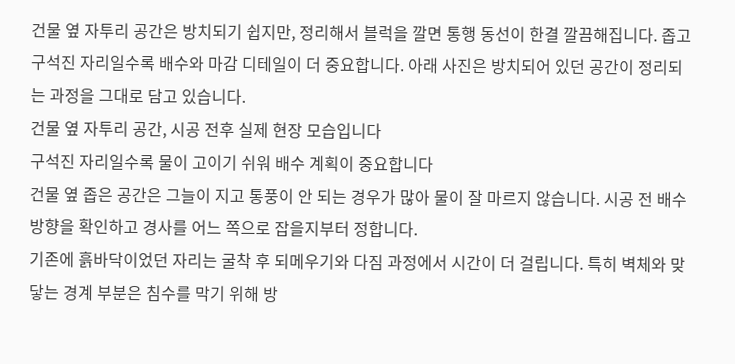건물 옆 자투리 공간은 방치되기 쉽지만, 정리해서 블럭을 깔면 통행 동선이 한결 깔끔해집니다. 좁고 구석진 자리일수록 배수와 마감 디테일이 더 중요합니다. 아래 사진은 방치되어 있던 공간이 정리되는 과정을 그대로 담고 있습니다.
건물 옆 자투리 공간, 시공 전후 실제 현장 모습입니다
구석진 자리일수록 물이 고이기 쉬워 배수 계획이 중요합니다
건물 옆 좁은 공간은 그늘이 지고 통풍이 안 되는 경우가 많아 물이 잘 마르지 않습니다. 시공 전 배수 방향을 확인하고 경사를 어느 쪽으로 잡을지부터 정합니다.
기존에 흙바닥이었던 자리는 굴착 후 되메우기와 다짐 과정에서 시간이 더 걸립니다. 특히 벽체와 맞닿는 경계 부분은 침수를 막기 위해 방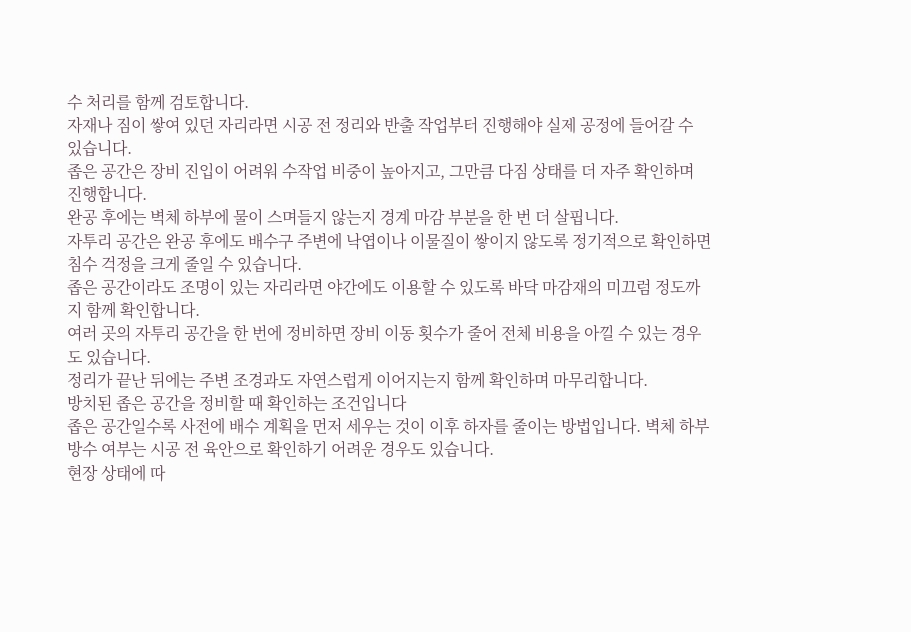수 처리를 함께 검토합니다.
자재나 짐이 쌓여 있던 자리라면 시공 전 정리와 반출 작업부터 진행해야 실제 공정에 들어갈 수 있습니다.
좁은 공간은 장비 진입이 어려워 수작업 비중이 높아지고, 그만큼 다짐 상태를 더 자주 확인하며 진행합니다.
완공 후에는 벽체 하부에 물이 스며들지 않는지 경계 마감 부분을 한 번 더 살핍니다.
자투리 공간은 완공 후에도 배수구 주변에 낙엽이나 이물질이 쌓이지 않도록 정기적으로 확인하면 침수 걱정을 크게 줄일 수 있습니다.
좁은 공간이라도 조명이 있는 자리라면 야간에도 이용할 수 있도록 바닥 마감재의 미끄럼 정도까지 함께 확인합니다.
여러 곳의 자투리 공간을 한 번에 정비하면 장비 이동 횟수가 줄어 전체 비용을 아낄 수 있는 경우도 있습니다.
정리가 끝난 뒤에는 주변 조경과도 자연스럽게 이어지는지 함께 확인하며 마무리합니다.
방치된 좁은 공간을 정비할 때 확인하는 조건입니다
좁은 공간일수록 사전에 배수 계획을 먼저 세우는 것이 이후 하자를 줄이는 방법입니다. 벽체 하부 방수 여부는 시공 전 육안으로 확인하기 어려운 경우도 있습니다.
현장 상태에 따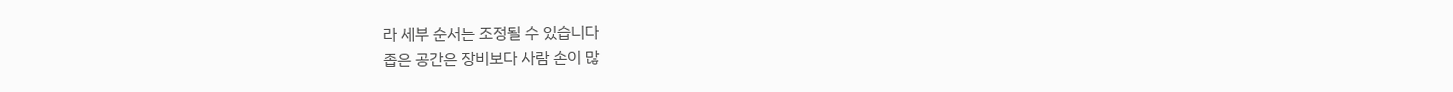라 세부 순서는 조정될 수 있습니다
좁은 공간은 장비보다 사람 손이 많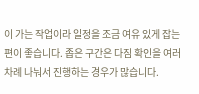이 가는 작업이라 일정을 조금 여유 있게 잡는 편이 좋습니다. 좁은 구간은 다짐 확인을 여러 차례 나눠서 진행하는 경우가 많습니다.